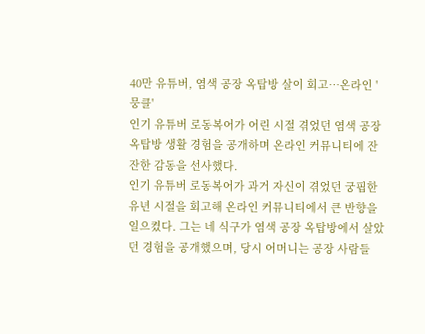40만 유튜버, 염색 공장 옥탑방 살이 회고…온라인 '뭉클'
인기 유튜버 로동복어가 어린 시절 겪었던 염색 공장 옥탑방 생활 경험을 공개하며 온라인 커뮤니티에 잔잔한 감동을 선사했다.
인기 유튜버 로동복어가 과거 자신이 겪었던 궁핍한 유년 시절을 회고해 온라인 커뮤니티에서 큰 반향을 일으켰다. 그는 네 식구가 염색 공장 옥탑방에서 살았던 경험을 공개했으며, 당시 어머니는 공장 사람들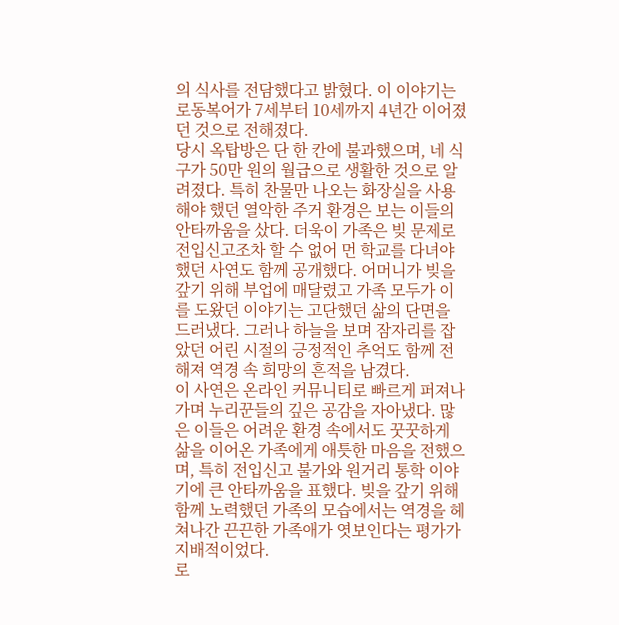의 식사를 전담했다고 밝혔다. 이 이야기는 로동복어가 7세부터 10세까지 4년간 이어졌던 것으로 전해졌다.
당시 옥탑방은 단 한 칸에 불과했으며, 네 식구가 50만 원의 월급으로 생활한 것으로 알려졌다. 특히 찬물만 나오는 화장실을 사용해야 했던 열악한 주거 환경은 보는 이들의 안타까움을 샀다. 더욱이 가족은 빚 문제로 전입신고조차 할 수 없어 먼 학교를 다녀야 했던 사연도 함께 공개했다. 어머니가 빚을 갚기 위해 부업에 매달렸고 가족 모두가 이를 도왔던 이야기는 고단했던 삶의 단면을 드러냈다. 그러나 하늘을 보며 잠자리를 잡았던 어린 시절의 긍정적인 추억도 함께 전해져 역경 속 희망의 흔적을 남겼다.
이 사연은 온라인 커뮤니티로 빠르게 퍼져나가며 누리꾼들의 깊은 공감을 자아냈다. 많은 이들은 어려운 환경 속에서도 꿋꿋하게 삶을 이어온 가족에게 애틋한 마음을 전했으며, 특히 전입신고 불가와 원거리 통학 이야기에 큰 안타까움을 표했다. 빚을 갚기 위해 함께 노력했던 가족의 모습에서는 역경을 헤쳐나간 끈끈한 가족애가 엿보인다는 평가가 지배적이었다.
로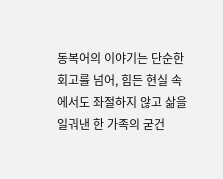동복어의 이야기는 단순한 회고를 넘어, 힘든 현실 속에서도 좌절하지 않고 삶을 일궈낸 한 가족의 굳건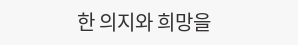한 의지와 희망을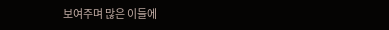보여주며 많은 이들에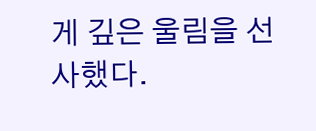게 깊은 울림을 선사했다.